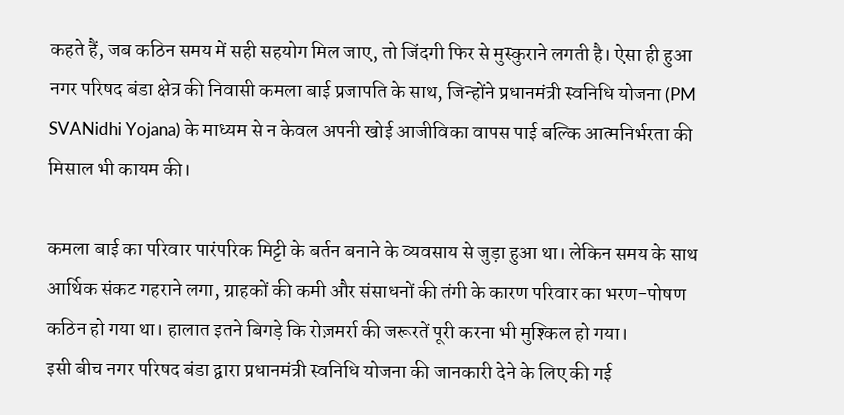कहते हैं, जब कठिन समय में सही सहयोग मिल जाए, तो जिंदगी फिर से मुस्कुराने लगती है। ऐसा ही हुआ नगर परिषद बंडा क्षेत्र की निवासी कमला बाई प्रजापति के साथ, जिन्होंने प्रधानमंत्री स्वनिधि योजना (PM SVANidhi Yojana) के माध्यम से न केवल अपनी खोई आजीविका वापस पाई बल्कि आत्मनिर्भरता की मिसाल भी कायम की।

कमला बाई का परिवार पारंपरिक मिट्टी के बर्तन बनाने के व्यवसाय से जुड़ा हुआ था। लेकिन समय के साथ आर्थिक संकट गहराने लगा, ग्राहकों की कमी और संसाधनों की तंगी के कारण परिवार का भरण-पोषण कठिन हो गया था। हालात इतने बिगड़े कि रोज़मर्रा की जरूरतें पूरी करना भी मुश्किल हो गया।
इसी बीच नगर परिषद बंडा द्वारा प्रधानमंत्री स्वनिधि योजना की जानकारी देने के लिए की गई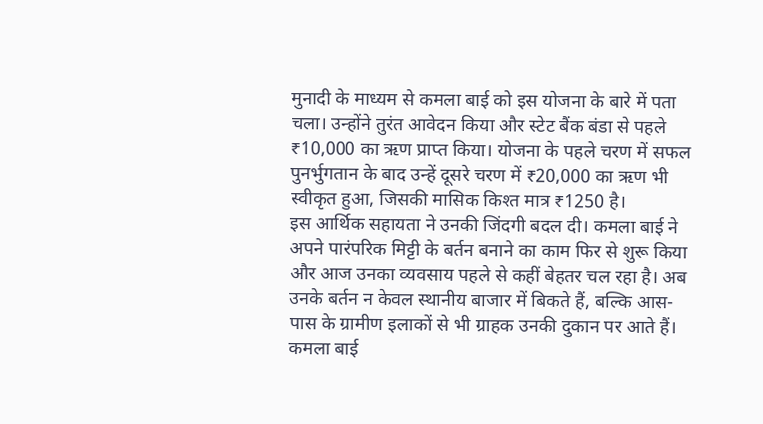मुनादी के माध्यम से कमला बाई को इस योजना के बारे में पता चला। उन्होंने तुरंत आवेदन किया और स्टेट बैंक बंडा से पहले ₹10,000 का ऋण प्राप्त किया। योजना के पहले चरण में सफल पुनर्भुगतान के बाद उन्हें दूसरे चरण में ₹20,000 का ऋण भी स्वीकृत हुआ, जिसकी मासिक किश्त मात्र ₹1250 है।
इस आर्थिक सहायता ने उनकी जिंदगी बदल दी। कमला बाई ने अपने पारंपरिक मिट्टी के बर्तन बनाने का काम फिर से शुरू किया और आज उनका व्यवसाय पहले से कहीं बेहतर चल रहा है। अब उनके बर्तन न केवल स्थानीय बाजार में बिकते हैं, बल्कि आस-पास के ग्रामीण इलाकों से भी ग्राहक उनकी दुकान पर आते हैं।
कमला बाई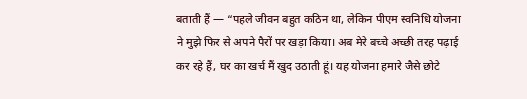बताती हैं — “पहले जीवन बहुत कठिन था, लेकिन पीएम स्वनिधि योजना ने मुझे फिर से अपने पैरों पर खड़ा किया। अब मेरे बच्चे अच्छी तरह पढ़ाई कर रहे हैं, घर का खर्च मैं खुद उठाती हूं। यह योजना हमारे जैसे छोटे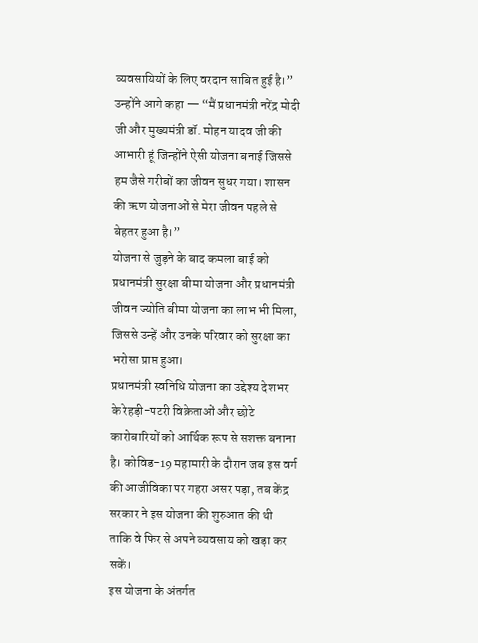व्यवसायियों के लिए वरदान साबित हुई है।”
उन्होंने आगे कहा — “मैं प्रधानमंत्री नरेंद्र मोदी जी और मुख्यमंत्री डॉ. मोहन यादव जी की आभारी हूं जिन्होंने ऐसी योजना बनाई जिससे हम जैसे गरीबों का जीवन सुधर गया। शासन की ऋण योजनाओं से मेरा जीवन पहले से बेहतर हुआ है।”
योजना से जुड़ने के बाद कमला बाई को प्रधानमंत्री सुरक्षा बीमा योजना और प्रधानमंत्री जीवन ज्योति बीमा योजना का लाभ भी मिला, जिससे उन्हें और उनके परिवार को सुरक्षा का भरोसा प्राप्त हुआ।
प्रधानमंत्री स्वनिधि योजना का उद्देश्य देशभर के रेहड़ी-पटरी विक्रेताओं और छोटे कारोबारियों को आर्थिक रूप से सशक्त बनाना है। कोविड-19 महामारी के दौरान जब इस वर्ग की आजीविका पर गहरा असर पड़ा, तब केंद्र सरकार ने इस योजना की शुरुआत की थी ताकि वे फिर से अपने व्यवसाय को खड़ा कर सकें।
इस योजना के अंतर्गत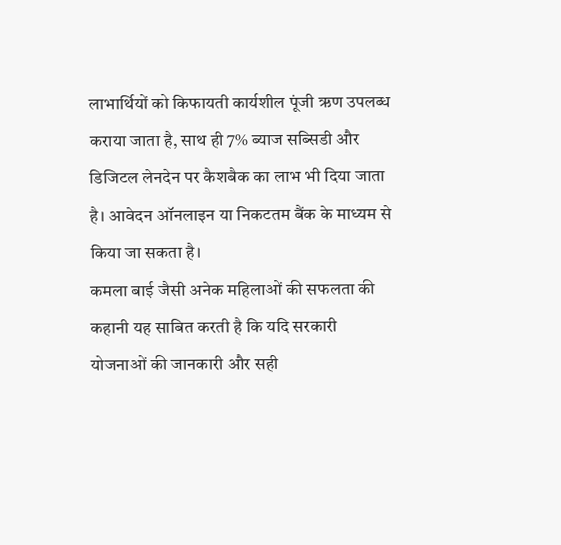लाभार्थियों को किफायती कार्यशील पूंजी ऋण उपलब्ध कराया जाता है, साथ ही 7% ब्याज सब्सिडी और डिजिटल लेनदेन पर कैशबैक का लाभ भी दिया जाता है। आवेदन ऑनलाइन या निकटतम बैंक के माध्यम से किया जा सकता है।
कमला बाई जैसी अनेक महिलाओं की सफलता की कहानी यह साबित करती है कि यदि सरकारी योजनाओं की जानकारी और सही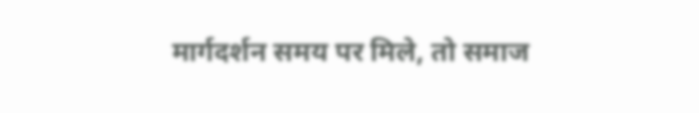मार्गदर्शन समय पर मिले, तो समाज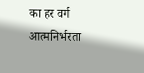का हर वर्ग आत्मनिर्भरता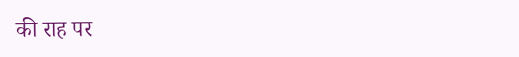की राह पर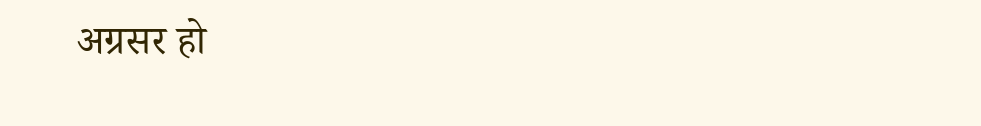अग्रसर हो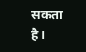सकता है।